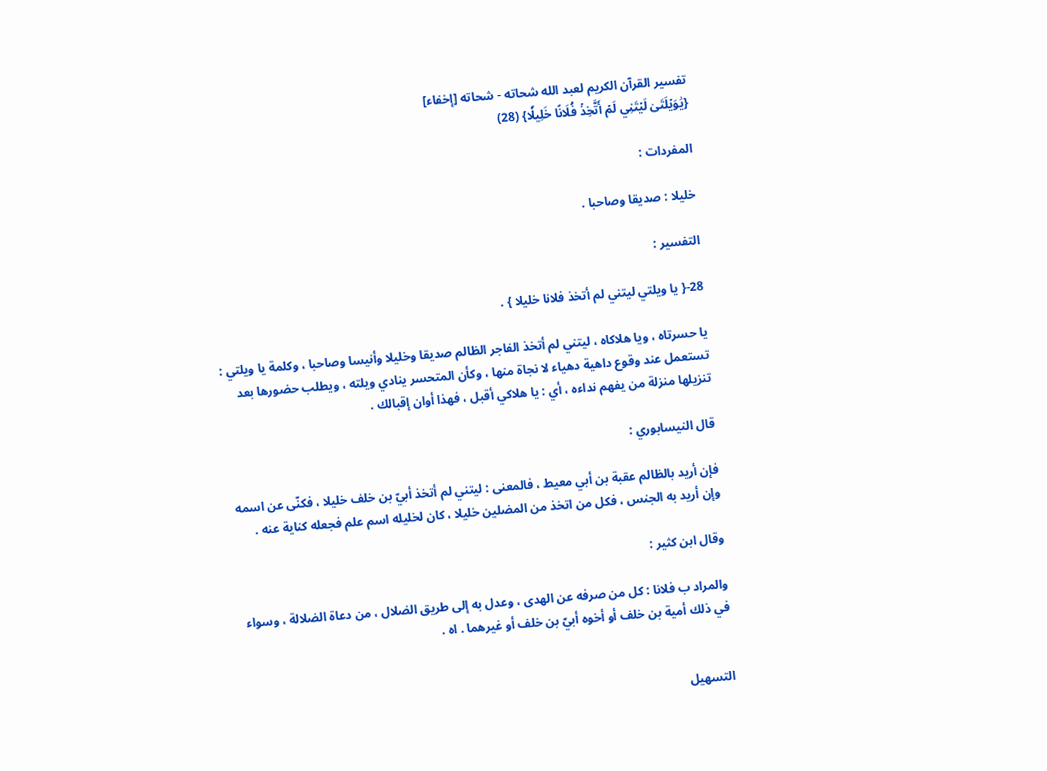تفسير القرآن الكريم لعبد الله شحاته - شحاته [إخفاء]
{يَٰوَيۡلَتَىٰ لَيۡتَنِي لَمۡ أَتَّخِذۡ فُلَانًا خَلِيلٗا} (28)

المفردات :

خليلا : صديقا وصاحبا .

التفسير :

28-{ يا ويلتي ليتني لم أتخذ فلانا خليلا } .

يا حسرتاه ، ويا هلاكاه ، ليتني لم أتخذ الفاجر الظالم صديقا وخليلا وأنيسا وصاحبا ، وكلمة يا ويلتي : تستعمل عند وقوع داهية دهياء لا نجاة منها ، وكأن المتحسر ينادي ويلته ، ويطلب حضورها بعد تنزيلها منزلة من يفهم نداءه ، أي : يا هلاكي أقبل ، فهذا أوان إقبالك .

قال النيسابوري :

فإن أريد بالظالم عقبة بن أبي معيط ، فالمعنى : ليتني لم أتخذ أبيّ بن خلف خليلا ، فكنّى عن اسمه وإن أريد به الجنس ، فكل من اتخذ من المضلين خليلا ، كان لخليله اسم علم فجعله كناية عنه .

وقال ابن كثير :

والمراد ب فلانا : كل من صرفه عن الهدى ، وعدل به إلى طريق الضلال ، من دعاة الضلالة ، وسواء في ذلك أمية بن خلف أو أخوه أبيّ بن خلف أو غيرهما . اه .


التسهيل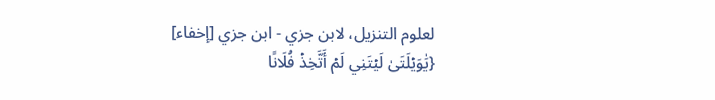لعلوم التنزيل، لابن جزي - ابن جزي [إخفاء]
{يَٰوَيۡلَتَىٰ لَيۡتَنِي لَمۡ أَتَّخِذۡ فُلَانًا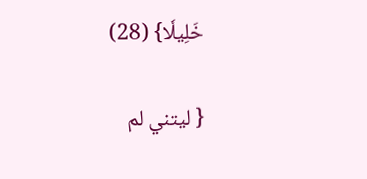خَلِيلٗا} (28)

{ ليتني لم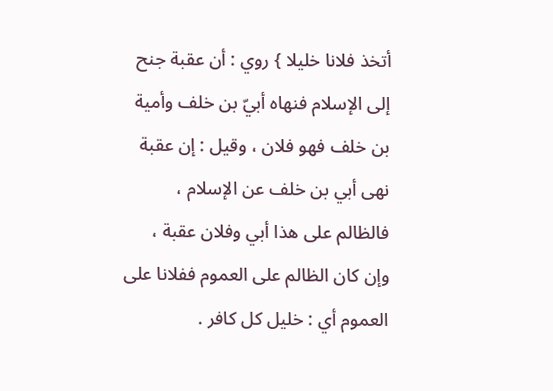أتخذ فلانا خليلا } روي : أن عقبة جنح إلى الإسلام فنهاه أبيّ بن خلف وأمية بن خلف فهو فلان ، وقيل : إن عقبة نهى أبي بن خلف عن الإسلام ، فالظالم على هذا أبي وفلان عقبة ، وإن كان الظالم على العموم ففلانا على العموم أي : خليل كل كافر .